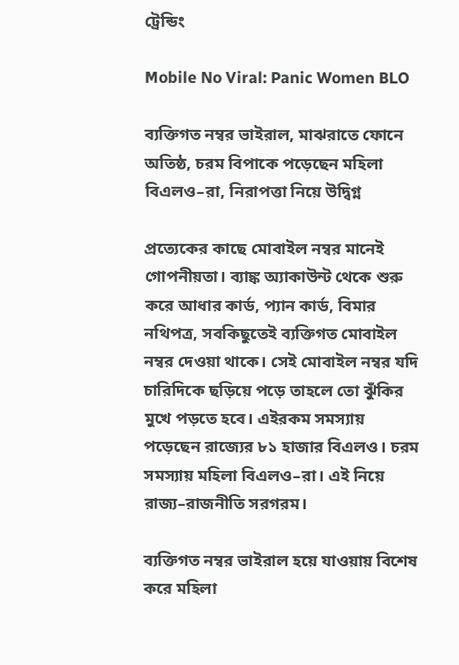ট্রেন্ডিং

Mobile No Viral: Panic Women BLO

ব্যক্তিগত নম্বর ভাইরাল, মাঝরাতে ফোনে অতিষ্ঠ, চরম বিপাকে পড়েছেন মহিলা বিএলও–রা, নিরাপত্তা নিয়ে উদ্বিগ্ন

প্রত্যেকের কাছে মোবাইল নম্বর মানেই গোপনীয়তা। ব্যাঙ্ক অ্যাকাউন্ট থেকে শুরু করে আধার কার্ড, প্যান কার্ড, বিমার নথিপত্র, সবকিছুতেই ব্যক্তিগত মোবাইল নম্বর দেওয়া থাকে। সেই মোবাইল নম্বর যদি চারিদিকে ছড়িয়ে পড়ে তাহলে তো ঝুঁকির মুখে পড়তে হবে। এইরকম সমস্যায় পড়েছেন রাজ্যের ৮১ হাজার বিএলও। চরম সমস্যায় মহিলা বিএলও–রা। এই নিয়ে রাজ্য–রাজনীতি সরগরম।

ব্যক্তিগত নম্বর ভাইরাল হয়ে যাওয়ায় বিশেষ করে মহিলা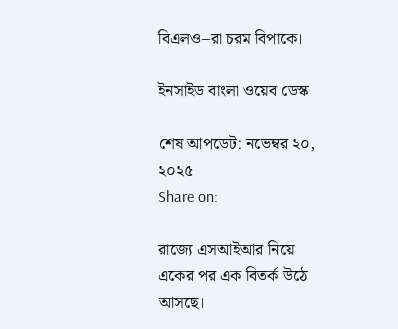বিএলও–রা চরম বিপাকে।

ইনসাইড বাংলা ওয়েব ডেস্ক

শেষ আপডেট: নভেম্বর ২০, ২০২৫
Share on:

রাজ্যে ‌এসআইআর নিয়ে একের পর এক বিতর্ক উঠে আসছে।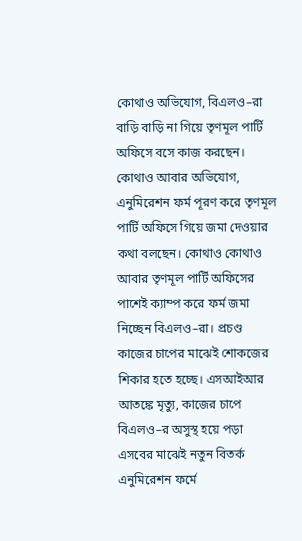কোথাও অভিযোগ, বিএলও–রা বাড়ি বাড়ি না গিয়ে তৃণমূল পার্টি অফিসে বসে কাজ করছেন। কোথাও আবার অভিযোগ, এনুমিরেশন ফর্ম পূরণ করে তৃণমূল পার্টি অফিসে গিয়ে জমা দেওয়ার কথা বলছেন। কোথাও কোথাও আবার তৃণমূল পার্টি অফিসের পাশেই ক্যাম্প করে ফর্ম জমা নিচ্ছেন বিএলও–রা। প্রচণ্ড কাজের চাপের মাঝেই শোকজের শিকার হতে হচ্ছে। এসআইআর আতঙ্কে মৃত্যু, কাজের চাপে বিএলও–র অসুস্থ হয়ে পড়া এসবের মাঝেই নতুন বিতর্ক এনুমিরেশন ফর্মে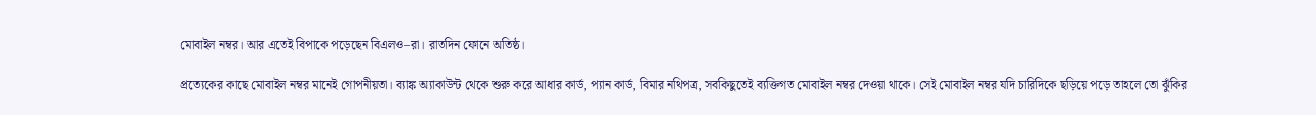মোবাইল নম্বর। আর এতেই বিপাকে পড়েছেন বিএলও–রা। রাতদিন ফোনে অতিষ্ঠ।

প্রত্যেকের কাছে মোবাইল নম্বর মানেই গোপনীয়তা। ব্যাঙ্ক অ্যাকাউন্ট থেকে শুরু করে আধার কার্ড, প্যান কার্ড, বিমার নথিপত্র, সবকিছুতেই ব্যক্তিগত মোবাইল নম্বর দেওয়া থাকে। সেই মোবাইল নম্বর যদি চারিদিকে ছড়িয়ে পড়ে তাহলে তো ঝুঁকির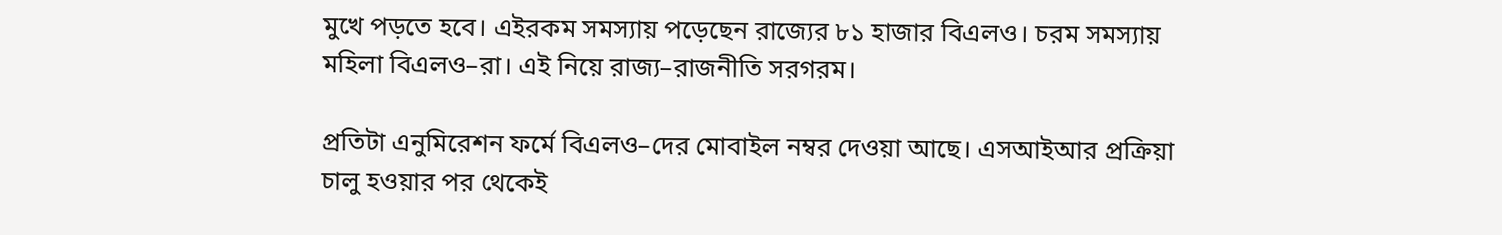মুখে পড়তে হবে। এইরকম সমস্যায় পড়েছেন রাজ্যের ৮১ হাজার বিএলও। চরম সমস্যায় মহিলা বিএলও–রা। এই নিয়ে রাজ্য–রাজনীতি সরগরম।

প্রতিটা এনুমিরেশন ফর্মে বিএলও–দের মোবাইল নম্বর দেওয়া আছে। এসআইআর প্রক্রিয়া চালু হওয়ার পর থেকেই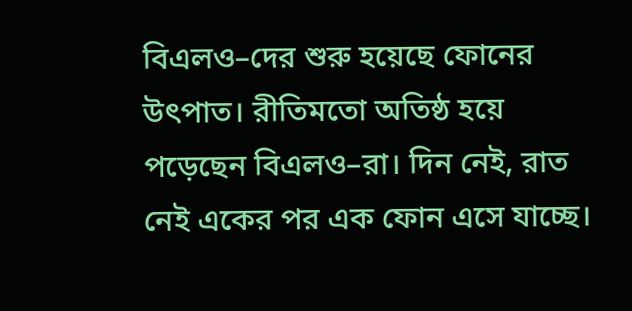বিএলও–দের শুরু হয়েছে ফোনের উৎপাত। রীতিমতো অতিষ্ঠ হয়ে পড়েছেন বিএলও–রা। দিন নেই, রাত নেই একের পর এক ফোন এসে যাচ্ছে।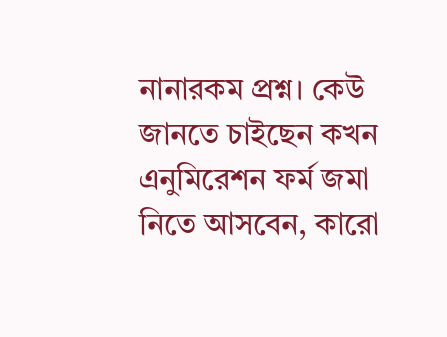নানারকম প্রশ্ন। কেউ জানতে চাইছেন কখন এনুমিরেশন ফর্ম জমা নিতে আসবেন, কারো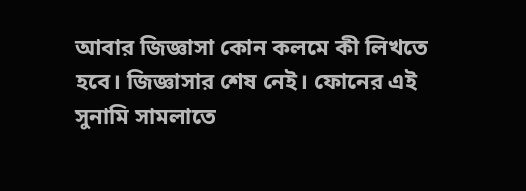আবার জিজ্ঞাসা কোন কলমে কী লিখতে হবে। জিজ্ঞাসার শেষ নেই। ফোনের এই সুনামি সামলাতে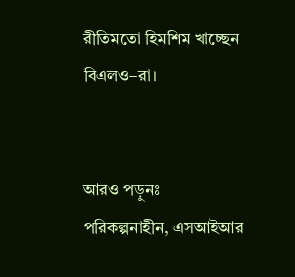রীতিমতো হিমশিম খাচ্ছেন বিএলও–রা।


আরও পড়ুনঃ পরিকল্পনাহীন, এসআইআর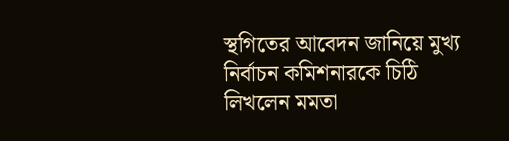স্থগিতের আবেদন জানিয়ে মুখ্য নির্বাচন কমিশনারকে চিঠি লিখলেন মমতা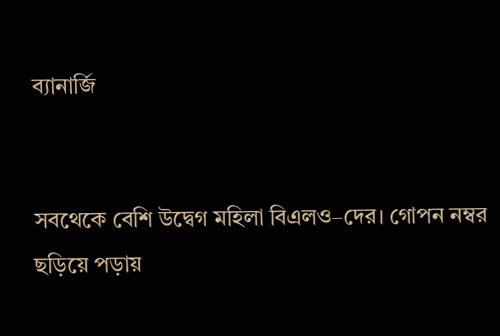ব্যানার্জি


সবথেকে বেশি উদ্বেগ মহিলা বিএলও–দের। গোপন নম্বর ছড়িয়ে পড়ায়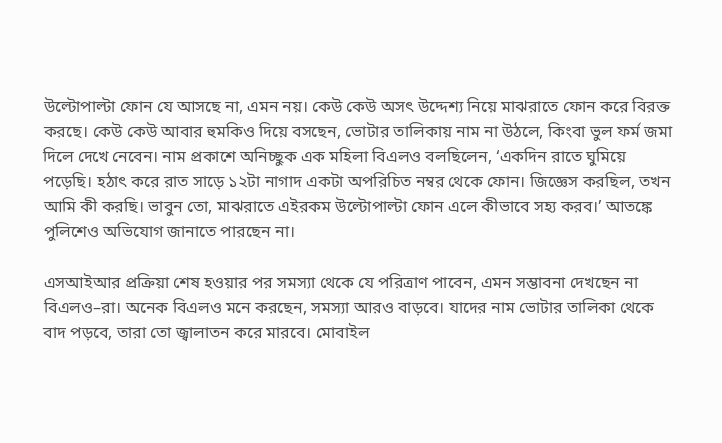উল্টোপাল্টা ফোন যে আসছে না, এমন নয়। কেউ কেউ অসৎ উদ্দেশ্য নিয়ে মাঝরাতে ফোন করে বিরক্ত করছে। কেউ কেউ আবার হুমকিও দিয়ে বসছেন, ভোটার তালিকায় নাম না উঠলে, কিংবা ভুল ফর্ম জমা দিলে দেখে নেবেন। নাম প্রকাশে অনিচ্ছুক এক মহিলা বিএলও বলছিলেন, ‘একদিন রাতে ঘুমিয়ে পড়েছি। হঠাৎ করে রাত সাড়ে ১২টা নাগাদ একটা অপরিচিত নম্বর থেকে ফোন। জিজ্ঞেস করছিল, তখন আমি কী করছি। ভাবুন তো, মাঝরাতে এইরকম উল্টোপাল্টা ফোন এলে কীভাবে সহ্য করব।’ আতঙ্কে পুলিশেও অভিযোগ জানাতে পারছেন না।

এসআইআর প্রক্রিয়া শেষ হওয়ার পর সমস্যা থেকে যে পরিত্রাণ পাবেন, এমন সম্ভাবনা দেখছেন না বিএলও–রা। অনেক বিএলও মনে করছেন, সমস্যা আরও বাড়বে। যাদের নাম ভোটার তালিকা থেকে বাদ পড়বে, তারা তো জ্বালাতন করে মারবে। মোবাইল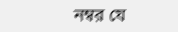নম্বর যে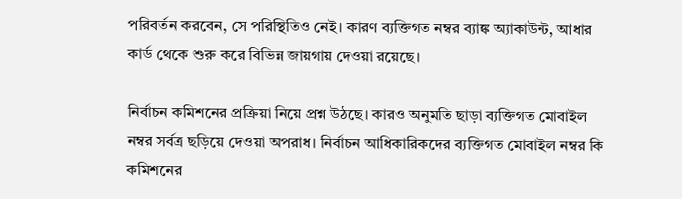পরিবর্তন করবেন, সে পরিস্থিতিও নেই। কারণ ব্যক্তিগত নম্বর ব্যাঙ্ক অ্যাকাউন্ট, আধার কার্ড থেকে শুরু করে বিভিন্ন জায়গায় দেওয়া রয়েছে।

নির্বাচন কমিশনের প্রক্রিয়া নিয়ে প্রশ্ন উঠছে। কারও অনুমতি ছাড়া ব্যক্তিগত মোবাইল নম্বর সর্বত্র ছড়িয়ে দেওয়া অপরাধ। নির্বাচন আধিকারিকদের ব্যক্তিগত মোবাইল নম্বর কি কমিশনের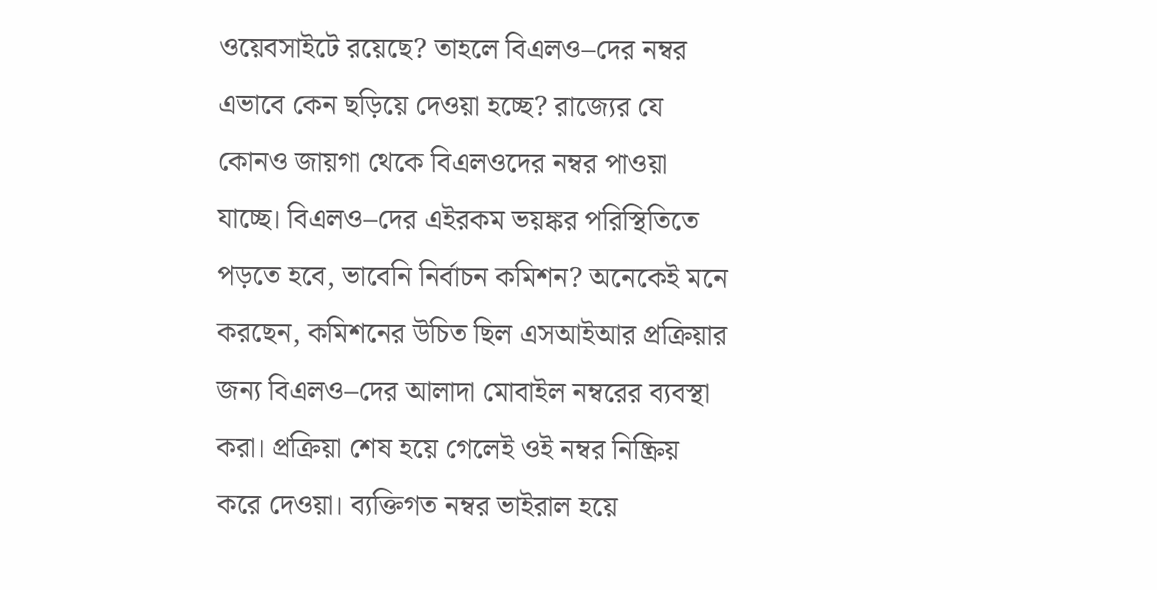ওয়েবসাইটে রয়েছে? তাহলে বিএলও–দের নম্বর এভাবে কেন ছড়িয়ে দেওয়া হচ্ছে? রাজ্যের যে কোনও জায়গা থেকে বিএলওদের নম্বর পাওয়া যাচ্ছে। বিএলও–দের এইরকম ভয়ঙ্কর পরিস্থিতিতে পড়তে হবে, ভাবেনি নির্বাচন কমিশন? অনেকেই মনে করছেন, কমিশনের উচিত ছিল এসআইআর প্রক্রিয়ার জন্য বিএলও–দের আলাদা মোবাইল নম্বরের ব্যবস্থা করা। প্রক্রিয়া শেষ হয়ে গেলেই ওই নম্বর নিষ্ক্রিয় করে দেওয়া। ব্যক্তিগত নম্বর ভাইরাল হয়ে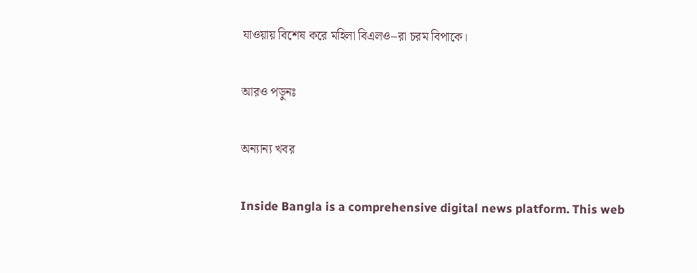যাওয়ায় বিশেষ করে মহিলা বিএলও–রা চরম বিপাকে।

আরও পড়ুনঃ

অন্যান্য খবর

Inside Bangla is a comprehensive digital news platform. This web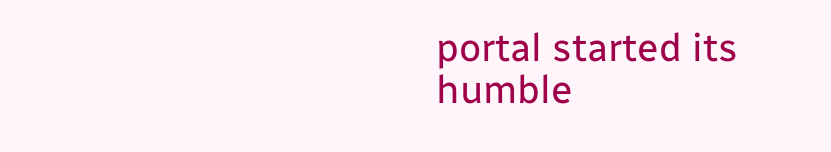portal started its humble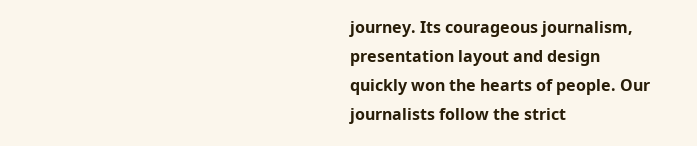journey. Its courageous journalism, presentation layout and design quickly won the hearts of people. Our journalists follow the strict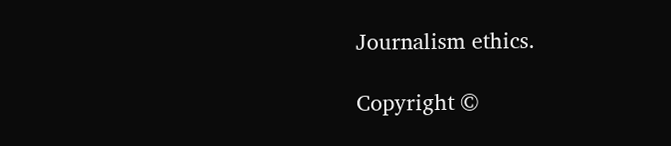Journalism ethics.

Copyright ©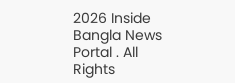2026 Inside Bangla News Portal . All Rights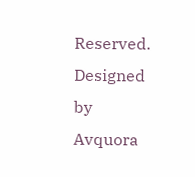Reserved. Designed by Avquora